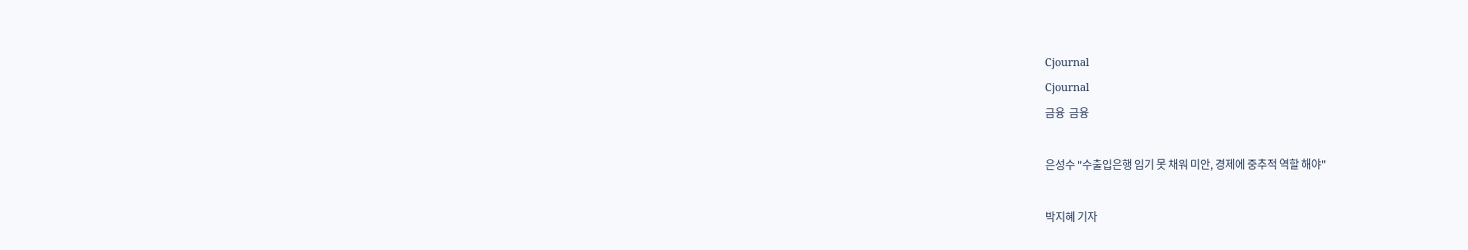Cjournal
Cjournal
금융  금융

은성수 "수출입은행 임기 못 채워 미안, 경제에 중추적 역할 해야"

박지혜 기자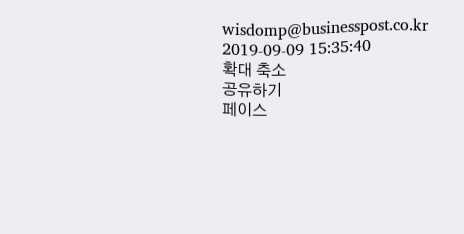wisdomp@businesspost.co.kr 2019-09-09 15:35:40
확대 축소
공유하기
페이스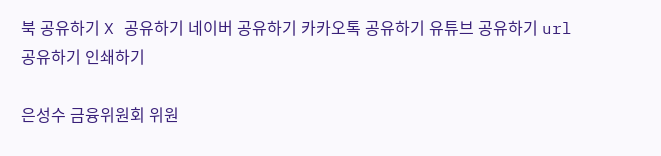북 공유하기 X 공유하기 네이버 공유하기 카카오톡 공유하기 유튜브 공유하기 url 공유하기 인쇄하기

은성수 금융위원회 위원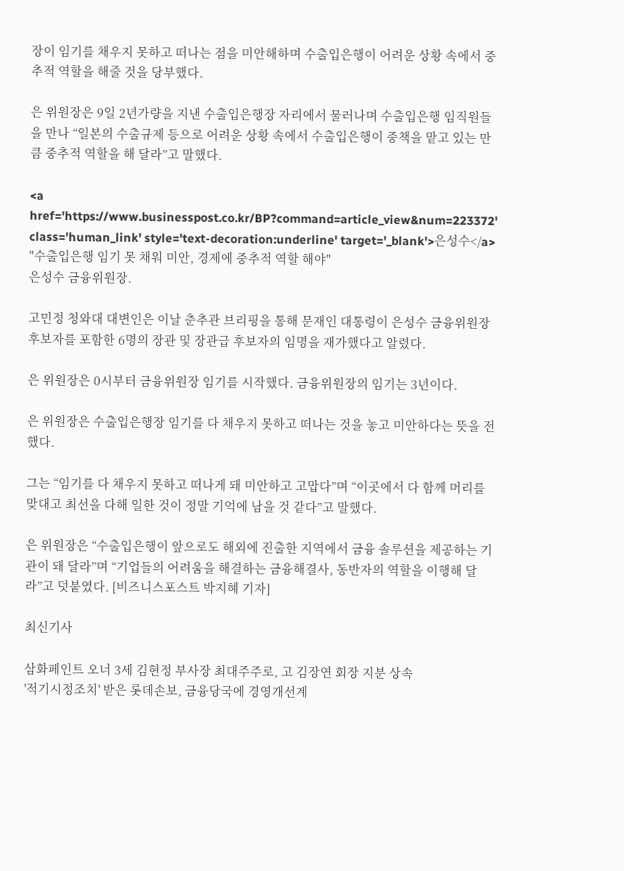장이 임기를 채우지 못하고 떠나는 점을 미안해하며 수출입은행이 어려운 상황 속에서 중추적 역할을 해줄 것을 당부했다.

은 위원장은 9일 2년가량을 지낸 수출입은행장 자리에서 물러나며 수출입은행 임직원들을 만나 “일본의 수출규제 등으로 어려운 상황 속에서 수출입은행이 중책을 맡고 있는 만큼 중추적 역할을 해 달라”고 말했다.

<a href='https://www.businesspost.co.kr/BP?command=article_view&num=223372' class='human_link' style='text-decoration:underline' target='_blank'>은성수</a> "수출입은행 임기 못 채워 미안, 경제에 중추적 역할 해야"
은성수 금융위원장.

고민정 청와대 대변인은 이날 춘추관 브리핑을 통해 문재인 대통령이 은성수 금융위원장 후보자를 포함한 6명의 장관 및 장관급 후보자의 임명을 재가했다고 알렸다.

은 위원장은 0시부터 금융위원장 임기를 시작했다. 금융위원장의 임기는 3년이다.

은 위원장은 수출입은행장 임기를 다 채우지 못하고 떠나는 것을 놓고 미안하다는 뜻을 전했다.

그는 “임기를 다 채우지 못하고 떠나게 돼 미안하고 고맙다”며 “이곳에서 다 함께 머리를 맞대고 최선을 다해 일한 것이 정말 기억에 남을 것 같다”고 말했다.

은 위원장은 “수출입은행이 앞으로도 해외에 진출한 지역에서 금융 솔루션을 제공하는 기관이 돼 달라”며 “기업들의 어려움을 해결하는 금융해결사, 동반자의 역할을 이행해 달라”고 덧붙였다. [비즈니스포스트 박지혜 기자]

최신기사

삼화페인트 오너 3세 김현정 부사장 최대주주로, 고 김장연 회장 지분 상속
'적기시정조치' 받은 롯데손보, 금융당국에 경영개선계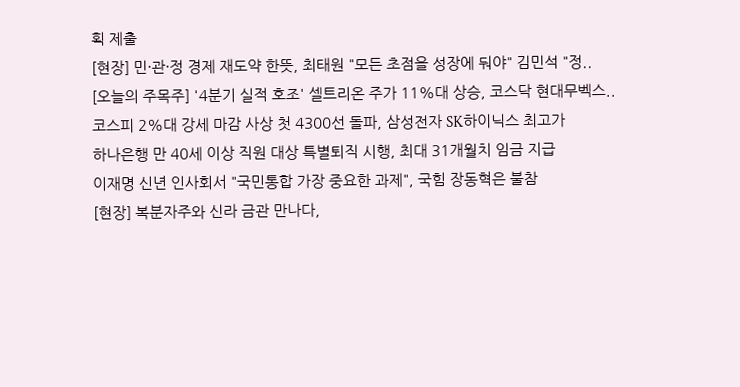획 제출
[현장] 민·관·정 경제 재도약 한뜻, 최태원 "모든 초점을 성장에 둬야" 김민석 "정..
[오늘의 주목주] '4분기 실적 호조' 셀트리온 주가 11%대 상승, 코스닥 현대무벡스..
코스피 2%대 강세 마감 사상 첫 4300선 돌파, 삼성전자 SK하이닉스 최고가
하나은행 만 40세 이상 직원 대상 특별퇴직 시행, 최대 31개월치 임금 지급
이재명 신년 인사회서 "국민통합 가장 중요한 과제", 국힘 장동혁은 불참
[현장] 복분자주와 신라 금관 만나다,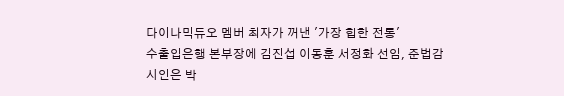다이나믹듀오 멤버 최자가 꺼낸 '가장 힙한 전통'
수출입은행 본부장에 김진섭 이동훈 서정화 선임, 준법감시인은 박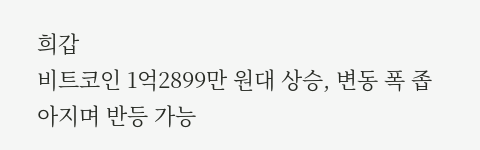희갑
비트코인 1억2899만 원대 상승, 변동 폭 좁아지며 반등 가능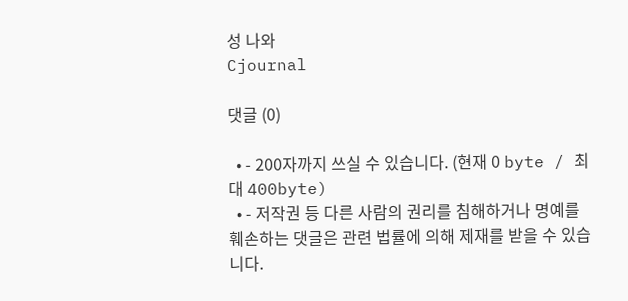성 나와
Cjournal

댓글 (0)

  • - 200자까지 쓰실 수 있습니다. (현재 0 byte / 최대 400byte)
  • - 저작권 등 다른 사람의 권리를 침해하거나 명예를 훼손하는 댓글은 관련 법률에 의해 제재를 받을 수 있습니다.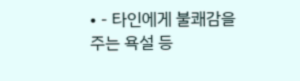• - 타인에게 불쾌감을 주는 욕설 등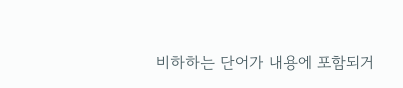비하하는 단어가 내용에 포함되거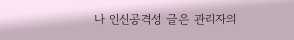나 인신공격성 글은 관리자의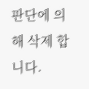판단에 의해 삭제 합니다.